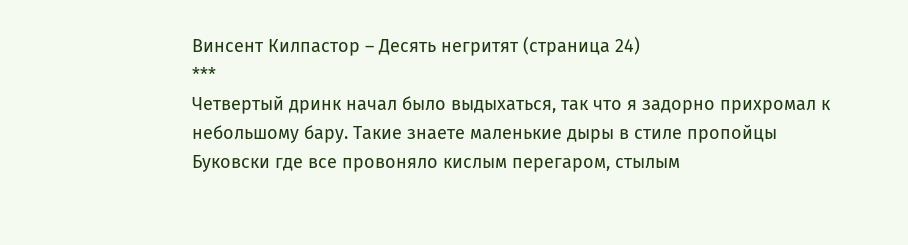Винсент Килпастор – Десять негритят (страница 24)
***
Четвертый дринк начал было выдыхаться, так что я задорно прихромал к небольшому бару. Такие знаете маленькие дыры в стиле пропойцы Буковски где все провоняло кислым перегаром, стылым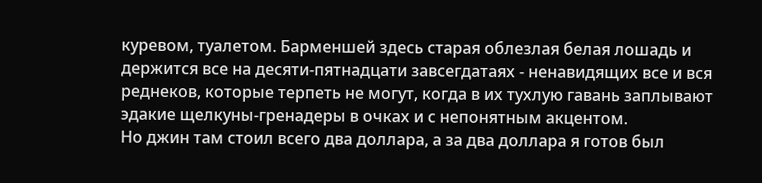куревом, туалетом. Барменшей здесь старая облезлая белая лошадь и держится все на десяти-пятнадцати завсегдатаях - ненавидящих все и вся реднеков, которые терпеть не могут, когда в их тухлую гавань заплывают эдакие щелкуны-гренадеры в очках и с непонятным акцентом.
Но джин там стоил всего два доллара, а за два доллара я готов был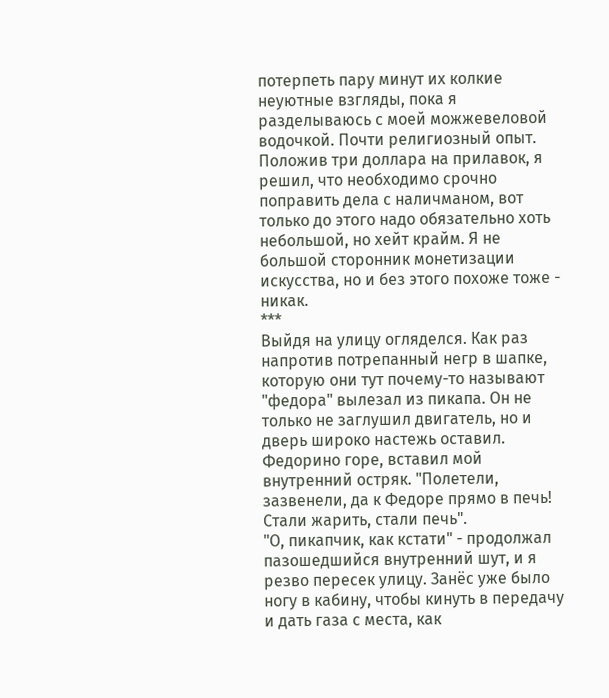потерпеть пару минут их колкие неуютные взгляды, пока я разделываюсь с моей можжевеловой водочкой. Почти религиозный опыт.
Положив три доллара на прилавок, я решил, что необходимо срочно поправить дела с наличманом, вот только до этого надо обязательно хоть небольшой, но хейт крайм. Я не большой сторонник монетизации искусства, но и без этого похоже тоже - никак.
***
Выйдя на улицу огляделся. Как раз напротив потрепанный негр в шапке, которую они тут почему-то называют "федора" вылезал из пикапа. Он не только не заглушил двигатель, но и дверь широко настежь оставил. Федорино горе, вставил мой внутренний остряк. "Полетели, зазвенели, да к Федоре прямо в печь! Стали жарить, стали печь".
"О, пикапчик, как кстати" - продолжал пазошедшийся внутренний шут, и я резво пересек улицу. Занёс уже было ногу в кабину, чтобы кинуть в передачу и дать газа с места, как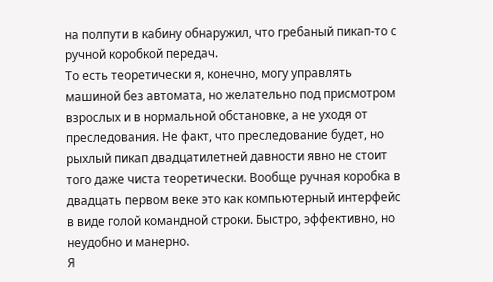на полпути в кабину обнаружил, что гребаный пикап-то с ручной коробкой передач.
То есть теоретически я, конечно, могу управлять машиной без автомата, но желательно под присмотром взрослых и в нормальной обстановке, а не уходя от преследования. Не факт, что преследование будет, но рыхлый пикап двадцатилетней давности явно не стоит того даже чиста теоретически. Вообще ручная коробка в двадцать первом веке это как компьютерный интерфейс в виде голой командной строки. Быстро, эффективно, но неудобно и манерно.
Я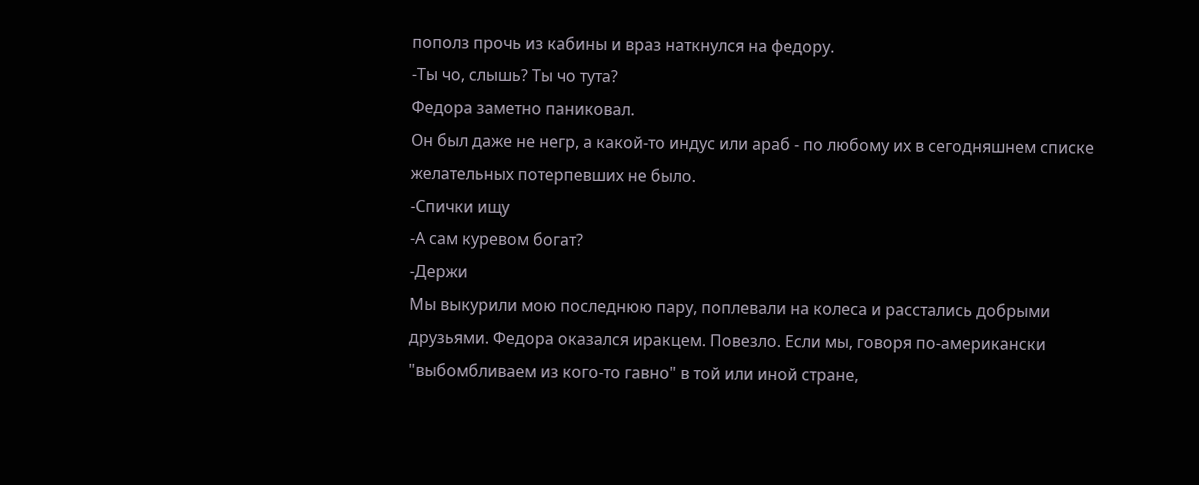пополз прочь из кабины и враз наткнулся на федору.
-Ты чо, слышь? Ты чо тута?
Федора заметно паниковал.
Он был даже не негр, а какой-то индус или араб - по любому их в сегодняшнем списке желательных потерпевших не было.
-Спички ищу
-А сам куревом богат?
-Держи
Мы выкурили мою последнюю пару, поплевали на колеса и расстались добрыми друзьями. Федора оказался иракцем. Повезло. Если мы, говоря по-американски "выбомбливаем из кого-то гавно" в той или иной стране,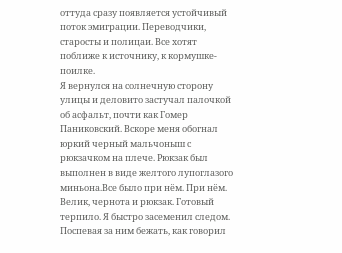оттуда сразу появляется устойчивый поток эмиграции. Переводчики, старосты и полицаи. Все хотят поближе к источнику, к кормушке-поилке.
Я вернулся на солнечную сторону улицы и деловито застучал палочкой об асфальт, почти как Гомер Паниковский. Вскоре меня обогнал юркий черный мальчоныш с рюкзачком на плече. Рюкзак был выполнен в виде желтого лупоглазого миньона.Все было при нём. При нём. Велик, чернота и рюкзак. Готовый терпило. Я быстро засеменил следом. Поспевая за ним бежать, как говорил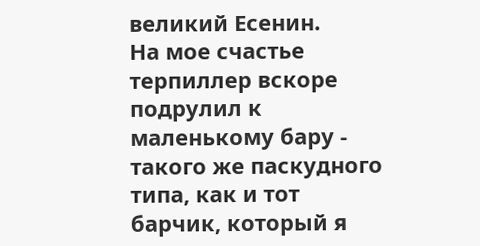великий Есенин.
На мое счастье терпиллер вскоре подрулил к маленькому бару - такого же паскудного типа, как и тот барчик, который я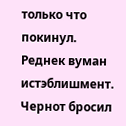только что покинул. Реднек вуман истэблишмент. Чернот бросил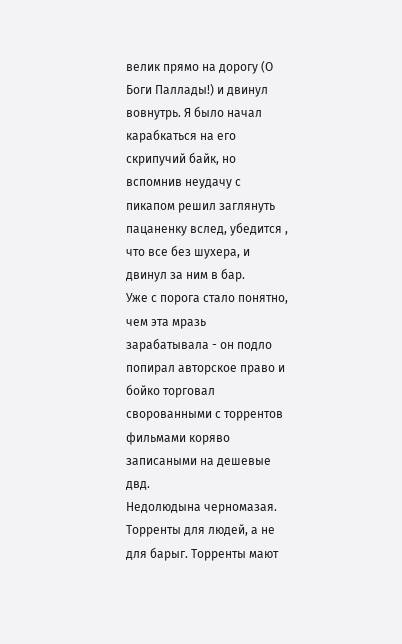велик прямо на дорогу (О Боги Паллады!) и двинул вовнутрь. Я было начал карабкаться на его скрипучий байк, но вспомнив неудачу с пикапом решил заглянуть пацаненку вслед, убедится , что все без шухера, и двинул за ним в бар.
Уже с порога стало понятно, чем эта мразь зарабатывала - он подло попирал авторское право и бойко торговал сворованными с торрентов фильмами коряво записаными на дешевые двд.
Недолюдына черномазая. Торренты для людей, а не для барыг. Торренты мают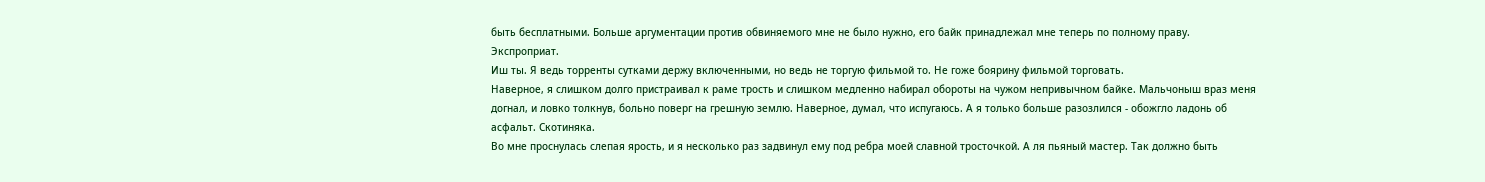быть бесплатными. Больше аргументации против обвиняемого мне не было нужно, его байк принадлежал мне теперь по полному праву. Экспроприат.
Иш ты. Я ведь торренты сутками держу включенными, но ведь не торгую фильмой то. Не гоже боярину фильмой торговать.
Наверное, я слишком долго пристраивал к раме трость и слишком медленно набирал обороты на чужом непривычном байке. Мальчоныш враз меня догнал, и ловко толкнув, больно поверг на грешную землю. Наверное, думал, что испугаюсь. А я только больше разозлился - обожгло ладонь об асфальт. Скотиняка.
Во мне проснулась слепая ярость, и я несколько раз задвинул ему под ребра моей славной тросточкой. А ля пьяный мастер. Так должно быть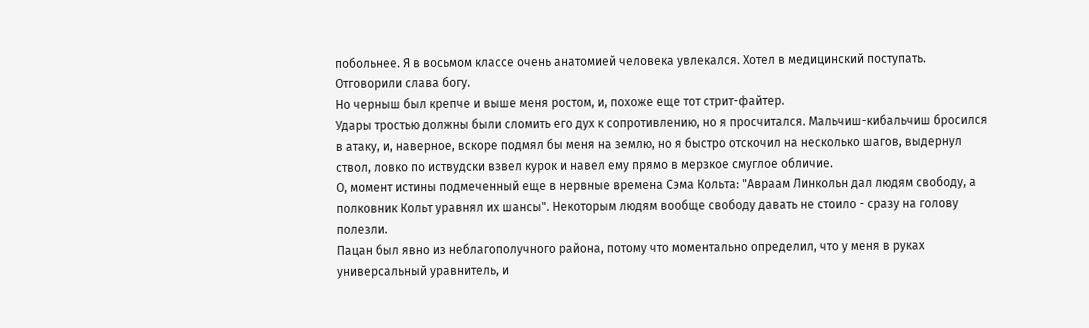побольнее. Я в восьмом классе очень анатомией человека увлекался. Хотел в медицинский поступать. Отговорили слава богу.
Но черныш был крепче и выше меня ростом, и, похоже еще тот стрит-файтер.
Удары тростью должны были сломить его дух к сопротивлению, но я просчитался. Мальчиш-кибальчиш бросился в атаку, и, наверное, вскоре подмял бы меня на землю, но я быстро отскочил на несколько шагов, выдернул ствол, ловко по иствудски взвел курок и навел ему прямо в мерзкое смуглое обличие.
О, момент истины подмеченный еще в нервные времена Сэма Кольта: "Авраам Линкольн дал людям свободу, а полковник Кольт уравнял их шансы". Некоторым людям вообще свободу давать не стоило - сразу на голову полезли.
Пацан был явно из неблагополучного района, потому что моментально определил, что у меня в руках универсальный уравнитель, и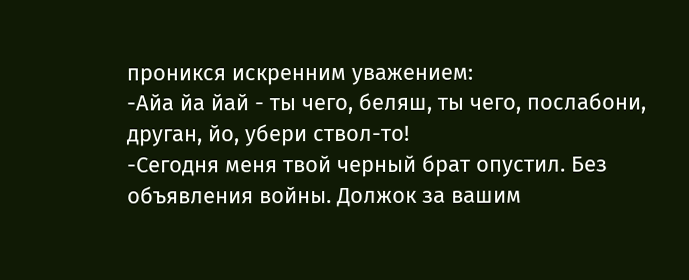проникся искренним уважением:
-Айа йа йай - ты чего, беляш, ты чего, послабони, друган, йо, убери ствол-то!
-Сегодня меня твой черный брат опустил. Без объявления войны. Должок за вашим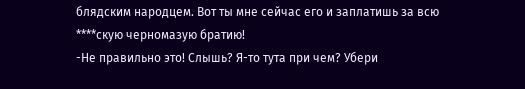блядским народцем. Вот ты мне сейчас его и заплатишь за всю ****скую черномазую братию!
-Не правильно это! Слышь? Я-то тута при чем? Убери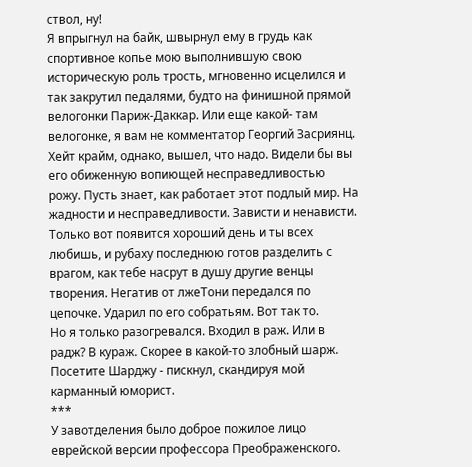ствол, ну!
Я впрыгнул на байк, швырнул ему в грудь как спортивное копье мою выполнившую свою историческую роль трость, мгновенно исцелился и так закрутил педалями, будто на финишной прямой велогонки Париж-Даккар. Или еще какой- там велогонке, я вам не комментатор Георгий Засриянц.
Хейт крайм, однако, вышел, что надо. Видели бы вы его обиженную вопиющей несправедливостью рожу. Пусть знает, как работает этот подлый мир. На жадности и несправедливости. Зависти и ненависти. Только вот появится хороший день и ты всех любишь, и рубаху последнюю готов разделить с врагом, как тебе насрут в душу другие венцы творения. Негатив от лжеТони передался по цепочке. Ударил по его собратьям. Вот так то.
Но я только разогревался. Входил в раж. Или в радж? В кураж. Скорее в какой-то злобный шарж. Посетите Шарджу - пискнул, скандируя мой карманный юморист.
***
У завотделения было доброе пожилое лицо еврейской версии профессора Преображенского.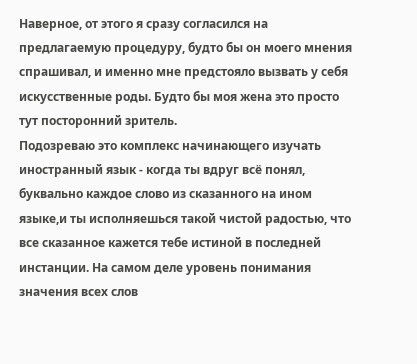Наверное, от этого я сразу согласился на предлагаемую процедуру, будто бы он моего мнения спрашивал, и именно мне предстояло вызвать у себя искусственные роды. Будто бы моя жена это просто тут посторонний зритель.
Подозреваю это комплекс начинающего изучать иностранный язык - когда ты вдруг всё понял, буквально каждое слово из сказанного на ином языке,и ты исполняешься такой чистой радостью, что все сказанное кажется тебе истиной в последней инстанции. На самом деле уровень понимания значения всех слов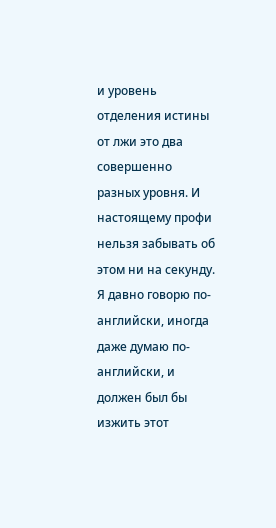и уровень отделения истины от лжи это два совершенно разных уровня. И настоящему профи нельзя забывать об этом ни на секунду.
Я давно говорю по-английски, иногда даже думаю по-английски, и должен был бы изжить этот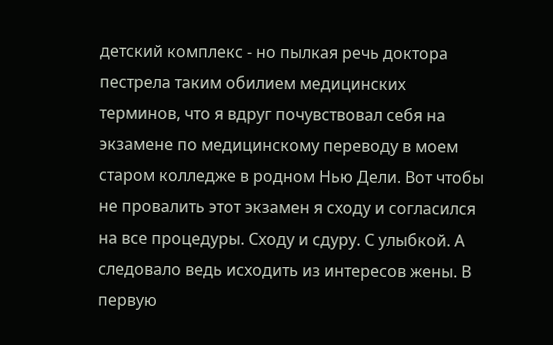детский комплекс - но пылкая речь доктора пестрела таким обилием медицинских терминов, что я вдруг почувствовал себя на экзамене по медицинскому переводу в моем старом колледже в родном Нью Дели. Вот чтобы не провалить этот экзамен я сходу и согласился на все процедуры. Сходу и сдуру. С улыбкой. А следовало ведь исходить из интересов жены. В первую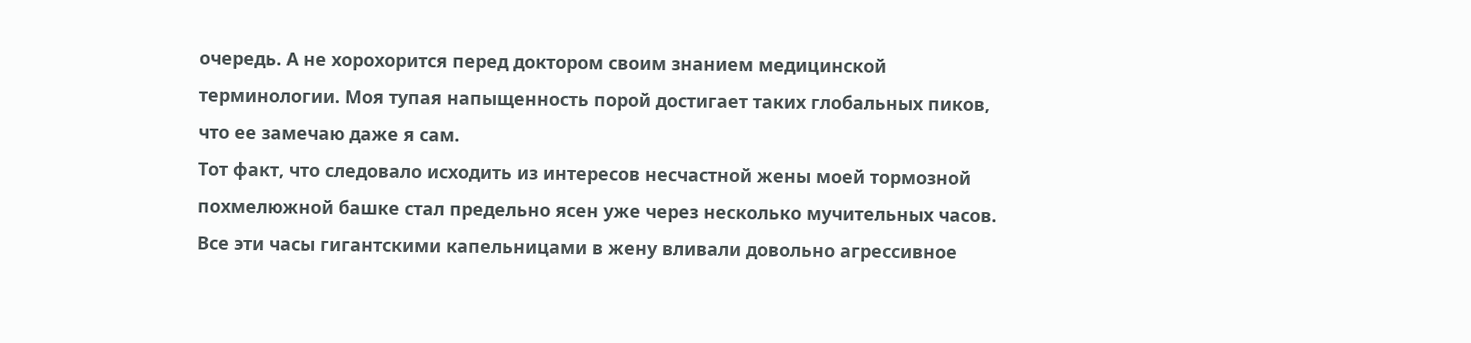очередь. А не хорохорится перед доктором своим знанием медицинской терминологии. Моя тупая напыщенность порой достигает таких глобальных пиков, что ее замечаю даже я сам.
Тот факт, что следовало исходить из интересов несчастной жены моей тормозной похмелюжной башке стал предельно ясен уже через несколько мучительных часов.
Все эти часы гигантскими капельницами в жену вливали довольно агрессивное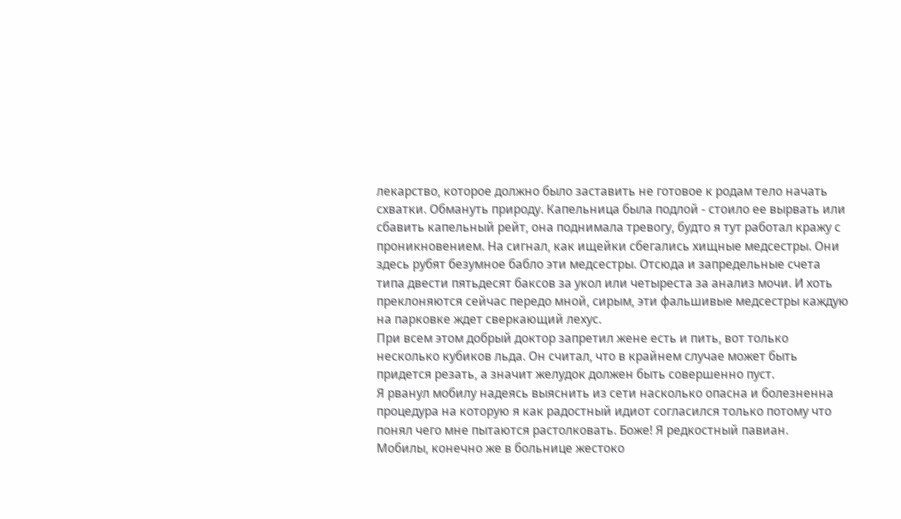лекарство, которое должно было заставить не готовое к родам тело начать схватки. Обмануть природу. Капельница была подлой - стоило ее вырвать или сбавить капельный рейт, она поднимала тревогу, будто я тут работал кражу с проникновением. На сигнал, как ищейки сбегались хищные медсестры. Они здесь рубят безумное бабло эти медсестры. Отсюда и запредельные счета типа двести пятьдесят баксов за укол или четыреста за анализ мочи. И хоть преклоняются сейчас передо мной, сирым, эти фальшивые медсестры каждую на парковке ждет сверкающий лехус.
При всем этом добрый доктор запретил жене есть и пить, вот только несколько кубиков льда. Он считал, что в крайнем случае может быть придется резать, а значит желудок должен быть совершенно пуст.
Я рванул мобилу надеясь выяснить из сети насколько опасна и болезненна процедура на которую я как радостный идиот согласился только потому что понял чего мне пытаются растолковать. Боже! Я редкостный павиан.
Мобилы, конечно же в больнице жестоко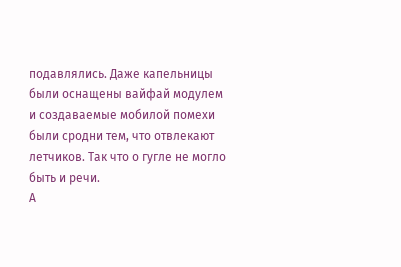подавлялись. Даже капельницы были оснащены вайфай модулем и создаваемые мобилой помехи были сродни тем, что отвлекают летчиков. Так что о гугле не могло быть и речи.
А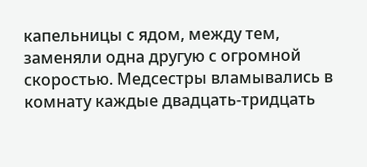капельницы с ядом, между тем, заменяли одна другую с огромной скоростью. Медсестры вламывались в комнату каждые двадцать-тридцать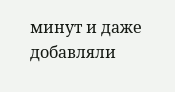минут и даже добавляли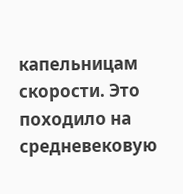капельницам скорости. Это походило на средневековую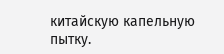китайскую капельную пытку.